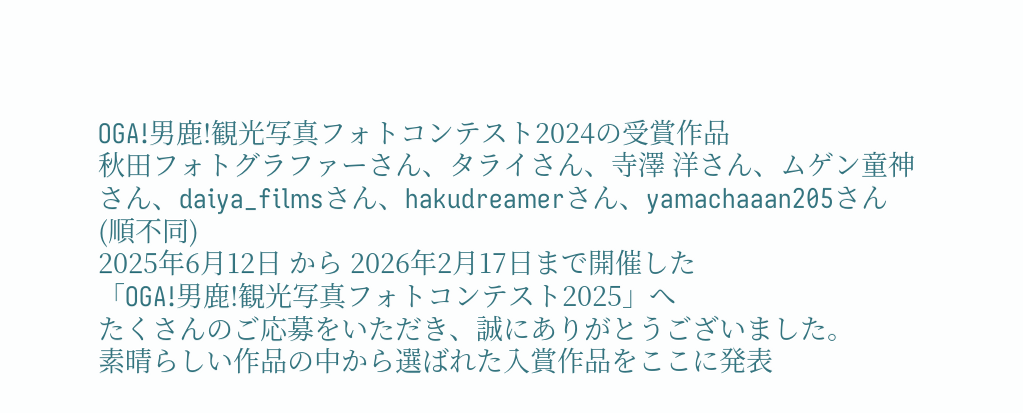OGA!男鹿!観光写真フォトコンテスト2024の受賞作品
秋田フォトグラファーさん、タライさん、寺澤 洋さん、ムゲン童神さん、daiya_filmsさん、hakudreamerさん、yamachaaan205さん(順不同)
2025年6月12日 から 2026年2月17日まで開催した
「OGA!男鹿!観光写真フォトコンテスト2025」へ
たくさんのご応募をいただき、誠にありがとうございました。
素晴らしい作品の中から選ばれた入賞作品をここに発表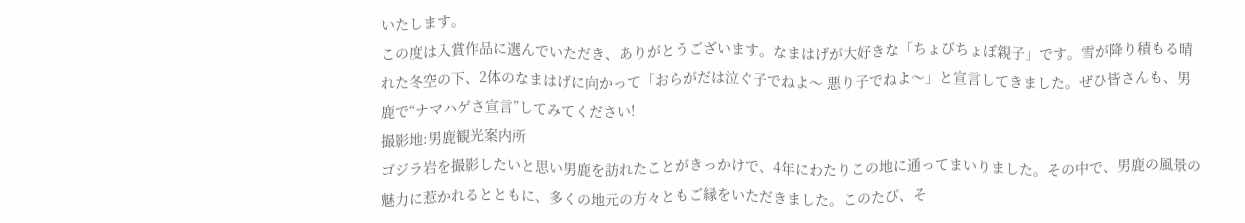いたします。
この度は入賞作品に選んでいただき、ありがとうございます。なまはげが大好きな「ちょびちょぼ親子」です。雪が降り積もる晴れた冬空の下、2体のなまはげに向かって「おらがだは泣ぐ子でねよ〜 悪り子でねよ〜」と宣言してきました。ぜひ皆さんも、男鹿で“ナマハゲさ宣言”してみてください!
撮影地:男鹿観光案内所
ゴジラ岩を撮影したいと思い男鹿を訪れたことがきっかけで、4年にわたりこの地に通ってまいりました。その中で、男鹿の風景の魅力に惹かれるとともに、多くの地元の方々ともご縁をいただきました。このたび、そ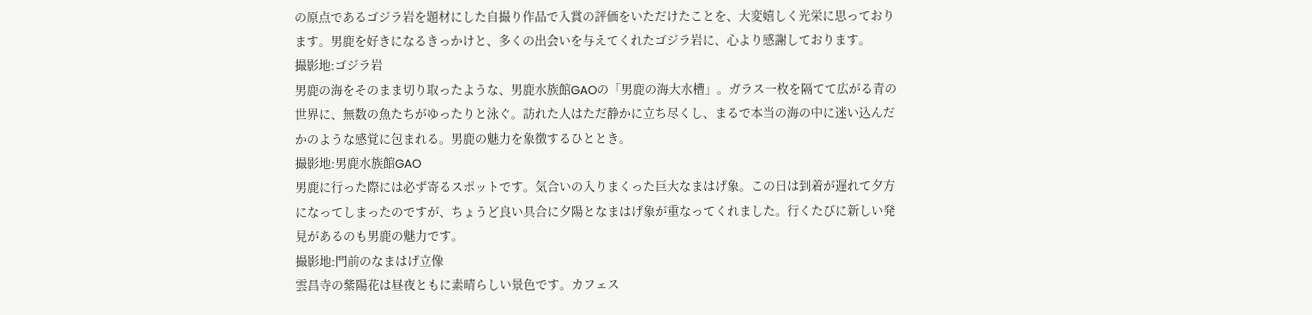の原点であるゴジラ岩を題材にした自撮り作品で入賞の評価をいただけたことを、大変嬉しく光栄に思っております。男鹿を好きになるきっかけと、多くの出会いを与えてくれたゴジラ岩に、心より感謝しております。
撮影地:ゴジラ岩
男鹿の海をそのまま切り取ったような、男鹿水族館GAOの「男鹿の海大水槽」。ガラス一枚を隔てて広がる青の世界に、無数の魚たちがゆったりと泳ぐ。訪れた人はただ静かに立ち尽くし、まるで本当の海の中に迷い込んだかのような感覚に包まれる。男鹿の魅力を象徴するひととき。
撮影地:男鹿水族館GAO
男鹿に行った際には必ず寄るスポットです。気合いの入りまくった巨大なまはげ象。この日は到着が遅れて夕方になってしまったのですが、ちょうど良い具合に夕陽となまはげ象が重なってくれました。行くたびに新しい発見があるのも男鹿の魅力です。
撮影地:門前のなまはげ立像
雲昌寺の紫陽花は昼夜ともに素晴らしい景色です。カフェス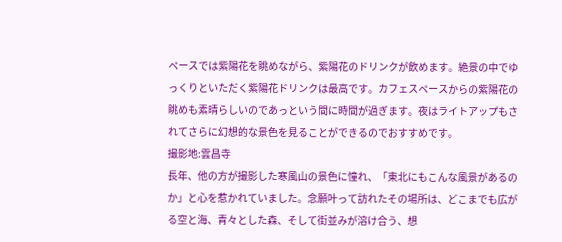ペースでは紫陽花を眺めながら、紫陽花のドリンクが飲めます。絶景の中でゆっくりといただく紫陽花ドリンクは最高です。カフェスペースからの紫陽花の眺めも素晴らしいのであっという間に時間が過ぎます。夜はライトアップもされてさらに幻想的な景色を見ることができるのでおすすめです。
撮影地:雲昌寺
長年、他の方が撮影した寒風山の景色に憧れ、「東北にもこんな風景があるのか」と心を惹かれていました。念願叶って訪れたその場所は、どこまでも広がる空と海、青々とした森、そして街並みが溶け合う、想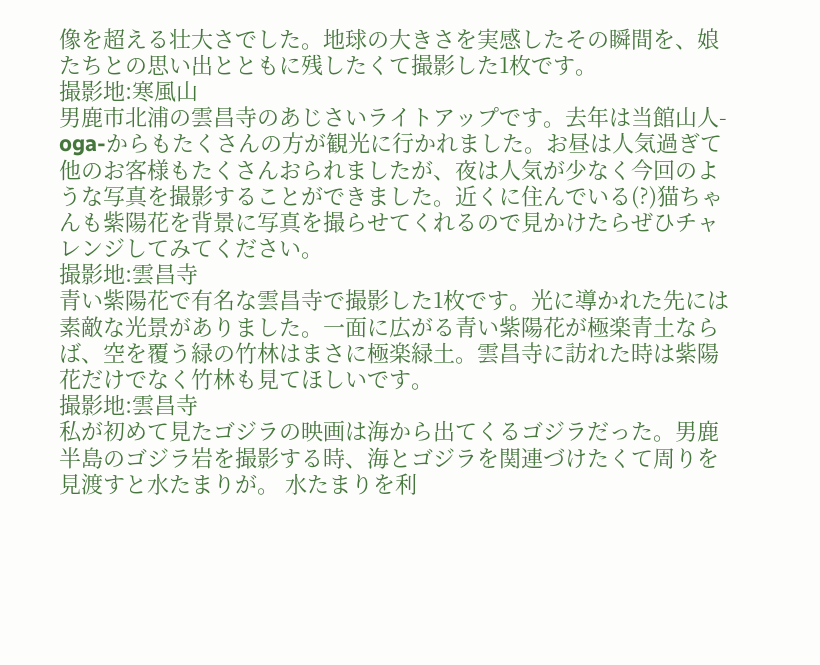像を超える壮大さでした。地球の大きさを実感したその瞬間を、娘たちとの思い出とともに残したくて撮影した1枚です。
撮影地:寒風山
男鹿市北浦の雲昌寺のあじさいライトアップです。去年は当館山人-oga-からもたくさんの方が観光に行かれました。お昼は人気過ぎて他のお客様もたくさんおられましたが、夜は人気が少なく今回のような写真を撮影することができました。近くに住んでいる(?)猫ちゃんも紫陽花を背景に写真を撮らせてくれるので見かけたらぜひチャレンジしてみてください。
撮影地:雲昌寺
青い紫陽花で有名な雲昌寺で撮影した1枚です。光に導かれた先には素敵な光景がありました。一面に広がる青い紫陽花が極楽青土ならば、空を覆う緑の竹林はまさに極楽緑土。雲昌寺に訪れた時は紫陽花だけでなく竹林も見てほしいです。
撮影地:雲昌寺
私が初めて見たゴジラの映画は海から出てくるゴジラだった。男鹿半島のゴジラ岩を撮影する時、海とゴジラを関連づけたくて周りを見渡すと水たまりが。 水たまりを利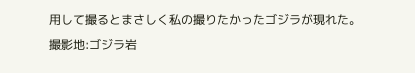用して撮るとまさしく私の撮りたかったゴジラが現れた。
撮影地:ゴジラ岩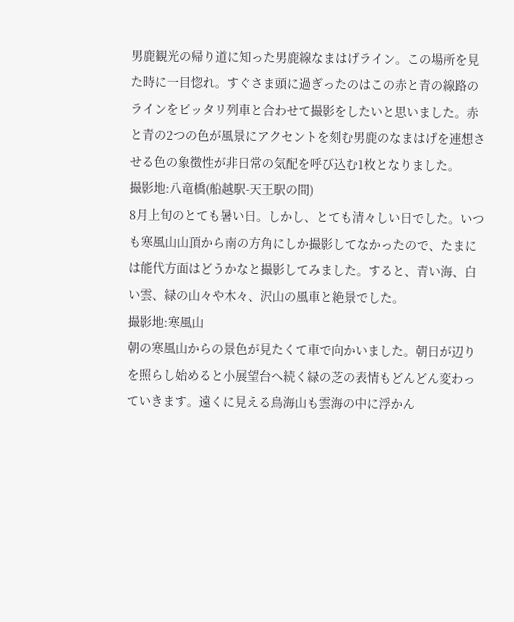男鹿観光の帰り道に知った男鹿線なまはげライン。この場所を見た時に一目惚れ。すぐさま頭に過ぎったのはこの赤と青の線路のラインをピッタリ列車と合わせて撮影をしたいと思いました。赤と青の2つの色が風景にアクセントを刻む男鹿のなまはげを連想させる色の象徴性が非日常の気配を呼び込む1枚となりました。
撮影地:八竜橋(船越駅-天王駅の間)
8月上旬のとても暑い日。しかし、とても清々しい日でした。いつも寒風山山頂から南の方角にしか撮影してなかったので、たまには能代方面はどうかなと撮影してみました。すると、青い海、白い雲、緑の山々や木々、沢山の風車と絶景でした。
撮影地:寒風山
朝の寒風山からの景色が見たくて車で向かいました。朝日が辺りを照らし始めると小展望台へ続く緑の芝の表情もどんどん変わっていきます。遠くに見える鳥海山も雲海の中に浮かん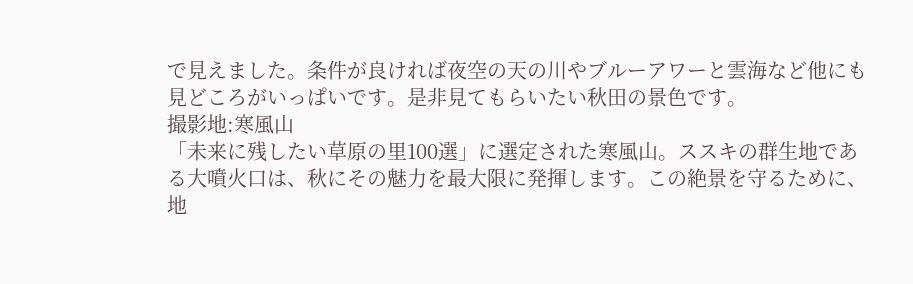で見えました。条件が良ければ夜空の天の川やブルーアワーと雲海など他にも見どころがいっぱいです。是非見てもらいたい秋田の景色です。
撮影地:寒風山
「未来に残したい草原の里100選」に選定された寒風山。ススキの群生地である大噴火口は、秋にその魅力を最大限に発揮します。この絶景を守るために、地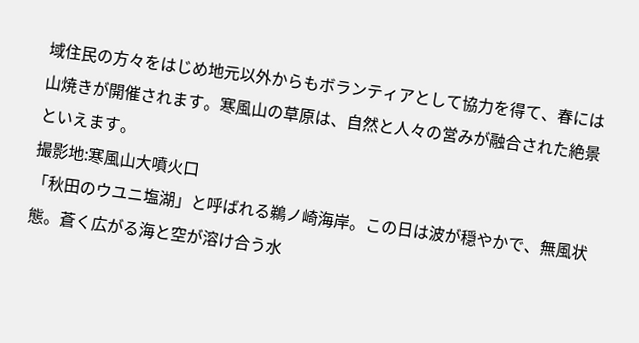域住民の方々をはじめ地元以外からもボランティアとして協力を得て、春には山焼きが開催されます。寒風山の草原は、自然と人々の営みが融合された絶景といえます。
撮影地:寒風山大噴火口
「秋田のウユニ塩湖」と呼ばれる鵜ノ崎海岸。この日は波が穏やかで、無風状態。蒼く広がる海と空が溶け合う水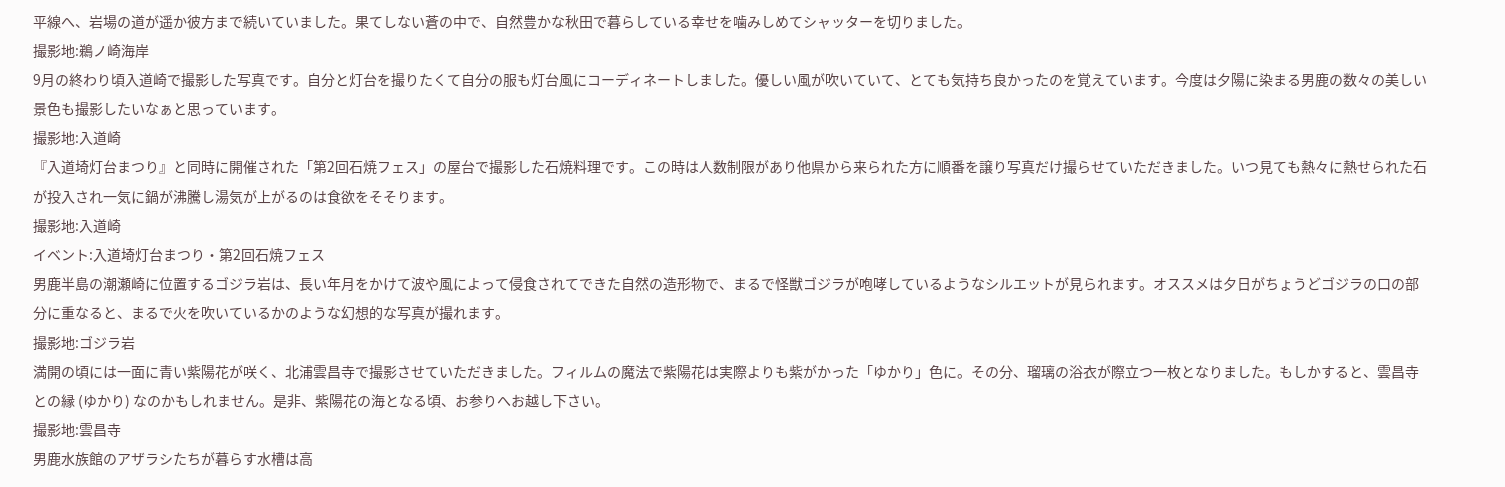平線へ、岩場の道が遥か彼方まで続いていました。果てしない蒼の中で、自然豊かな秋田で暮らしている幸せを噛みしめてシャッターを切りました。
撮影地:鵜ノ崎海岸
9月の終わり頃入道崎で撮影した写真です。自分と灯台を撮りたくて自分の服も灯台風にコーディネートしました。優しい風が吹いていて、とても気持ち良かったのを覚えています。今度は夕陽に染まる男鹿の数々の美しい景色も撮影したいなぁと思っています。
撮影地:入道崎
『入道埼灯台まつり』と同時に開催された「第2回石焼フェス」の屋台で撮影した石焼料理です。この時は人数制限があり他県から来られた方に順番を譲り写真だけ撮らせていただきました。いつ見ても熱々に熱せられた石が投入され一気に鍋が沸騰し湯気が上がるのは食欲をそそります。
撮影地:入道崎
イベント:入道埼灯台まつり・第2回石焼フェス
男鹿半島の潮瀬崎に位置するゴジラ岩は、長い年月をかけて波や風によって侵食されてできた自然の造形物で、まるで怪獣ゴジラが咆哮しているようなシルエットが見られます。オススメは夕日がちょうどゴジラの口の部分に重なると、まるで火を吹いているかのような幻想的な写真が撮れます。
撮影地:ゴジラ岩
満開の頃には一面に青い紫陽花が咲く、北浦雲昌寺で撮影させていただきました。フィルムの魔法で紫陽花は実際よりも紫がかった「ゆかり」色に。その分、瑠璃の浴衣が際立つ一枚となりました。もしかすると、雲昌寺との縁 (ゆかり) なのかもしれません。是非、紫陽花の海となる頃、お参りへお越し下さい。
撮影地:雲昌寺
男鹿水族館のアザラシたちが暮らす水槽は高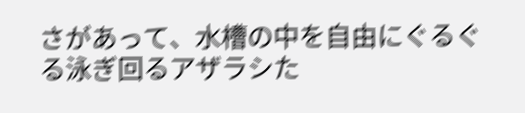さがあって、水槽の中を自由にぐるぐる泳ぎ回るアザラシた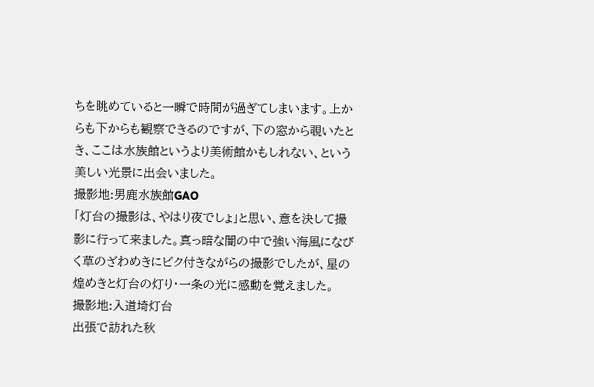ちを眺めていると一瞬で時間が過ぎてしまいます。上からも下からも観察できるのですが、下の窓から覗いたとき、ここは水族館というより美術館かもしれない、という美しい光景に出会いました。
撮影地:男鹿水族館GAO
「灯台の撮影は、やはり夜でしょ」と思い、意を決して撮影に行って来ました。真っ暗な闇の中で強い海風になびく草のざわめきにビク付きながらの撮影でしたが、星の煌めきと灯台の灯り・一条の光に感動を覚えました。
撮影地:入道埼灯台
出張で訪れた秋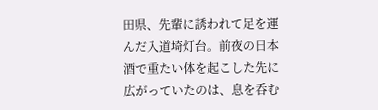田県、先輩に誘われて足を運んだ入道埼灯台。前夜の日本酒で重たい体を起こした先に広がっていたのは、息を呑む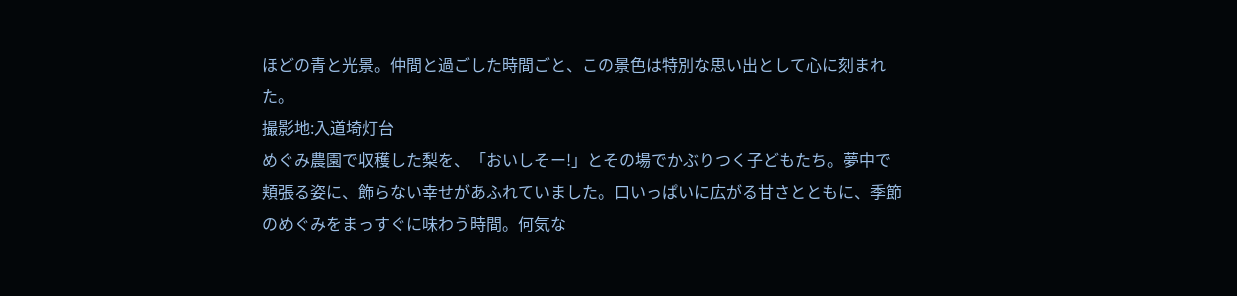ほどの青と光景。仲間と過ごした時間ごと、この景色は特別な思い出として心に刻まれた。
撮影地:入道埼灯台
めぐみ農園で収穫した梨を、「おいしそー!」とその場でかぶりつく子どもたち。夢中で頬張る姿に、飾らない幸せがあふれていました。口いっぱいに広がる甘さとともに、季節のめぐみをまっすぐに味わう時間。何気な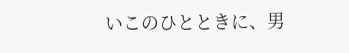いこのひとときに、男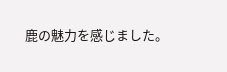鹿の魅力を感じました。